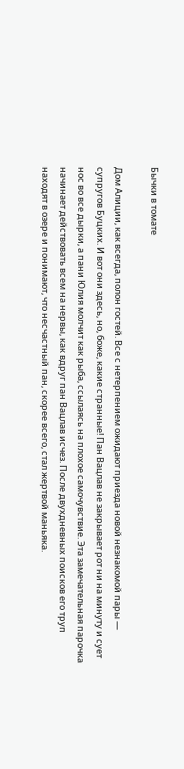Бычки в томате

Дом Алиции, как всегда, полон гостей. Все с нетерпением ожидают приезда новой незнакомой пары — супругов Буцких. И вот они здесь, но, боже, какие странные! Пан Вацлав не закрывает рот ни на минуту и сует нос во все дырки, а пани Юлия молчит как рыба, ссылаясь на плохое самочувствие. Эта замечательная парочка начинает действовать всем на нервы, как вдруг пан Вацлав исчез. После двухдневных поисков его труп находят в озере и понимают, что несчастный пан, скорее всего, стал жертвой маньяка.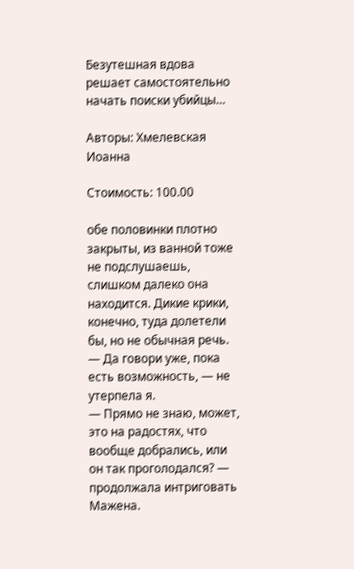Безутешная вдова решает самостоятельно начать поиски убийцы…

Авторы: Хмелевская Иоанна

Стоимость: 100.00

обе половинки плотно закрыты, из ванной тоже не подслушаешь, слишком далеко она находится. Дикие крики, конечно, туда долетели бы, но не обычная речь.
— Да говори уже, пока есть возможность, — не утерпела я.
— Прямо не знаю, может, это на радостях, что вообще добрались, или он так проголодался? — продолжала интриговать Мажена.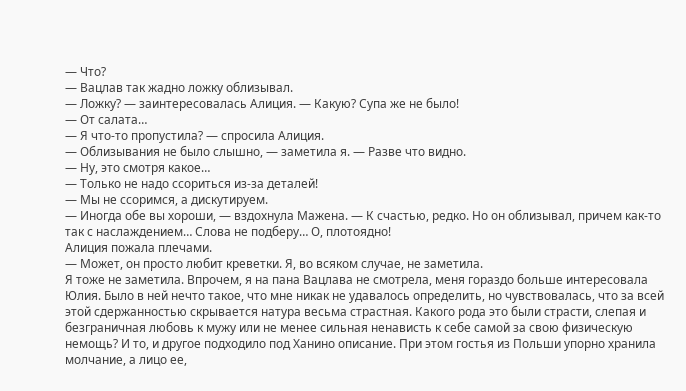— Что?
— Вацлав так жадно ложку облизывал.
— Ложку? — заинтересовалась Алиция. — Какую? Супа же не было!
— От салата…
— Я что-то пропустила? — спросила Алиция.
— Облизывания не было слышно, — заметила я. — Разве что видно.
— Ну, это смотря какое…
— Только не надо ссориться из-за деталей!
— Мы не ссоримся, а дискутируем.
— Иногда обе вы хороши, — вздохнула Мажена. — К счастью, редко. Но он облизывал, причем как-то так с наслаждением… Слова не подберу… О, плотоядно!
Алиция пожала плечами.
— Может, он просто любит креветки. Я, во всяком случае, не заметила.
Я тоже не заметила. Впрочем, я на пана Вацлава не смотрела, меня гораздо больше интересовала Юлия. Было в ней нечто такое, что мне никак не удавалось определить, но чувствовалась, что за всей этой сдержанностью скрывается натура весьма страстная. Какого рода это были страсти, слепая и безграничная любовь к мужу или не менее сильная ненависть к себе самой за свою физическую немощь? И то, и другое подходило под Ханино описание. При этом гостья из Польши упорно хранила молчание, а лицо ее,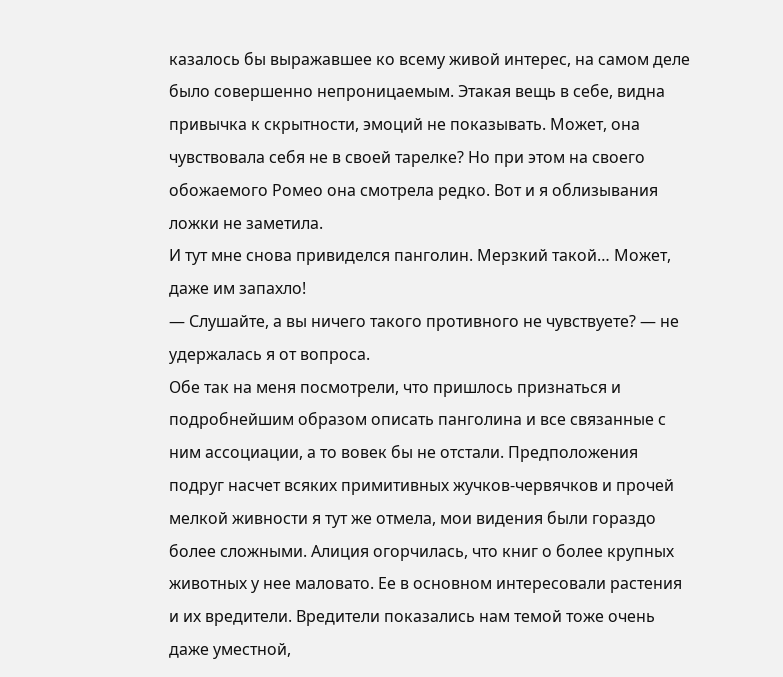казалось бы выражавшее ко всему живой интерес, на самом деле было совершенно непроницаемым. Этакая вещь в себе, видна привычка к скрытности, эмоций не показывать. Может, она чувствовала себя не в своей тарелке? Но при этом на своего обожаемого Ромео она смотрела редко. Вот и я облизывания ложки не заметила.
И тут мне снова привиделся панголин. Мерзкий такой… Может, даже им запахло!
— Слушайте, а вы ничего такого противного не чувствуете? — не удержалась я от вопроса.
Обе так на меня посмотрели, что пришлось признаться и подробнейшим образом описать панголина и все связанные с ним ассоциации, а то вовек бы не отстали. Предположения подруг насчет всяких примитивных жучков-червячков и прочей мелкой живности я тут же отмела, мои видения были гораздо более сложными. Алиция огорчилась, что книг о более крупных животных у нее маловато. Ее в основном интересовали растения и их вредители. Вредители показались нам темой тоже очень даже уместной,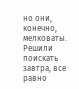но они, конечно, мелковаты. Решили поискать завтра, все равно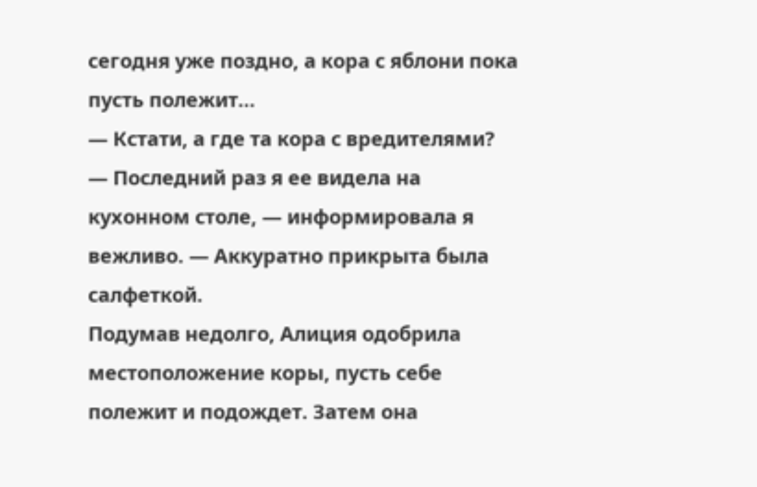сегодня уже поздно, а кора с яблони пока пусть полежит…
— Кстати, а где та кора с вредителями?
— Последний раз я ее видела на кухонном столе, — информировала я вежливо. — Аккуратно прикрыта была салфеткой.
Подумав недолго, Алиция одобрила местоположение коры, пусть себе полежит и подождет. Затем она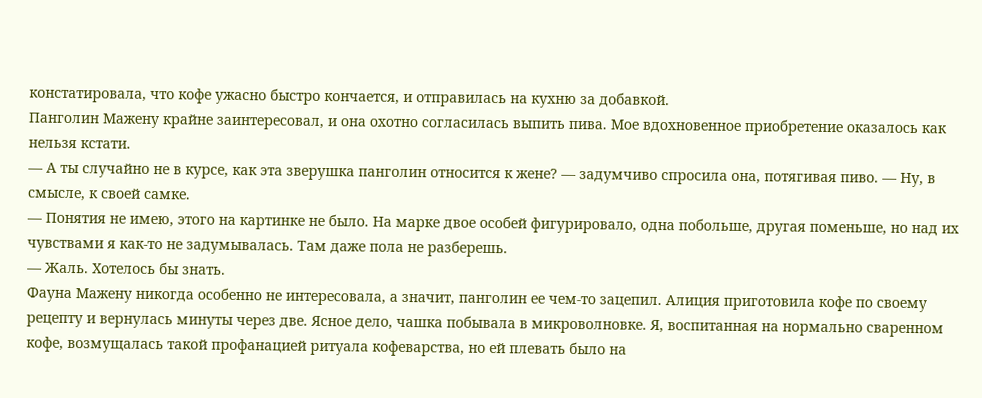констатировала, что кофе ужасно быстро кончается, и отправилась на кухню за добавкой.
Панголин Мажену крайне заинтересовал, и она охотно согласилась выпить пива. Мое вдохновенное приобретение оказалось как нельзя кстати.
— А ты случайно не в курсе, как эта зверушка панголин относится к жене? — задумчиво спросила она, потягивая пиво. — Ну, в смысле, к своей самке.
— Понятия не имею, этого на картинке не было. На марке двое особей фигурировало, одна побольше, другая поменьше, но над их чувствами я как-то не задумывалась. Там даже пола не разберешь.
— Жаль. Хотелось бы знать.
Фауна Мажену никогда особенно не интересовала, а значит, панголин ее чем-то зацепил. Алиция приготовила кофе по своему рецепту и вернулась минуты через две. Ясное дело, чашка побывала в микроволновке. Я, воспитанная на нормально сваренном кофе, возмущалась такой профанацией ритуала кофеварства, но ей плевать было на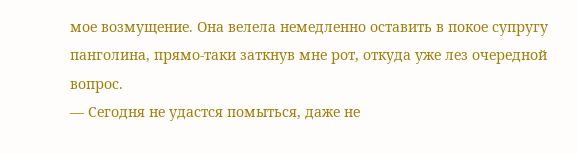мое возмущение. Она велела немедленно оставить в покое супругу панголина, прямо-таки заткнув мне рот, откуда уже лез очередной вопрос.
— Сегодня не удастся помыться, даже не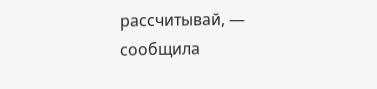рассчитывай, — сообщила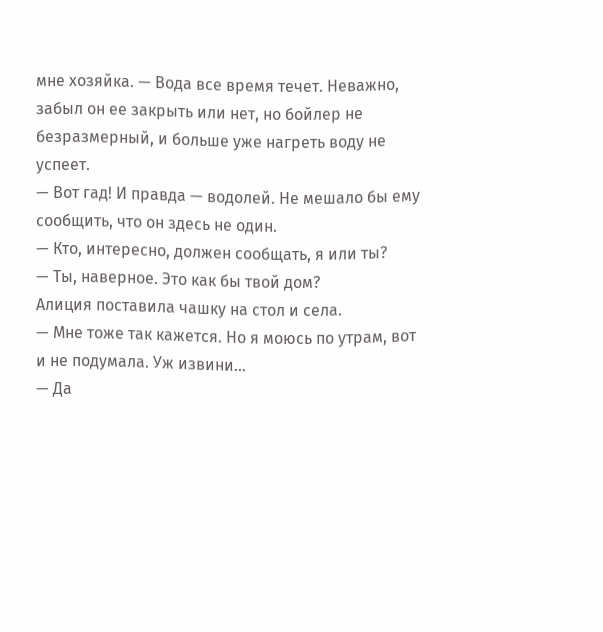мне хозяйка. — Вода все время течет. Неважно, забыл он ее закрыть или нет, но бойлер не безразмерный, и больше уже нагреть воду не успеет.
— Вот гад! И правда — водолей. Не мешало бы ему сообщить, что он здесь не один.
— Кто, интересно, должен сообщать, я или ты?
— Ты, наверное. Это как бы твой дом?
Алиция поставила чашку на стол и села.
— Мне тоже так кажется. Но я моюсь по утрам, вот и не подумала. Уж извини…
— Да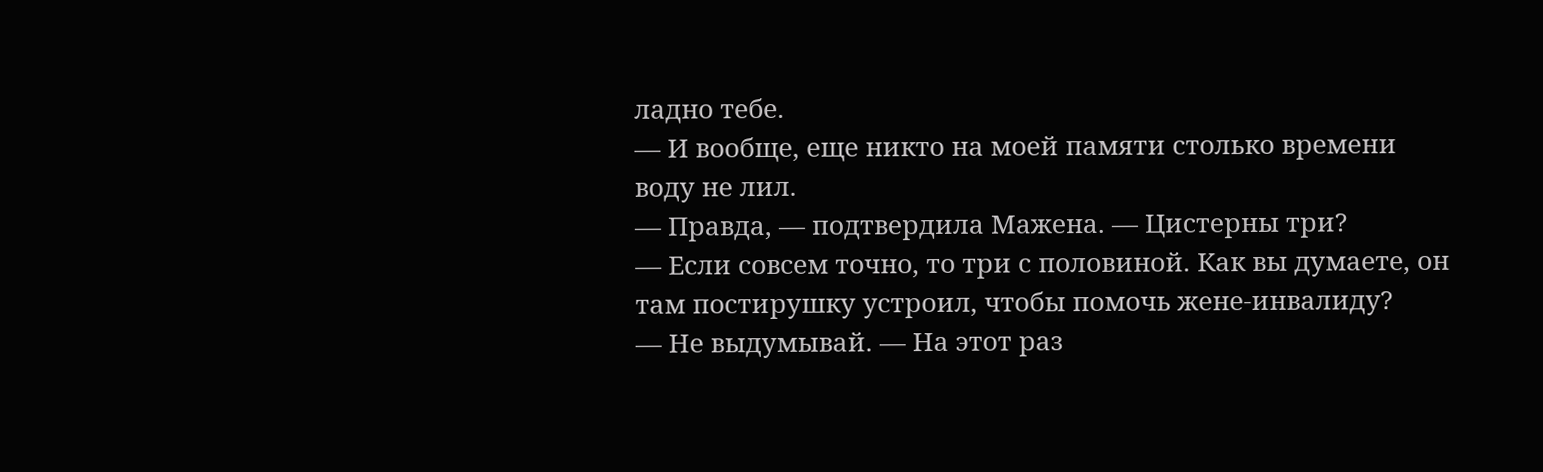ладно тебе.
— И вообще, еще никто на моей памяти столько времени воду не лил.
— Правда, — подтвердила Мажена. — Цистерны три?
— Если совсем точно, то три с половиной. Как вы думаете, он там постирушку устроил, чтобы помочь жене-инвалиду?
— Не выдумывай. — На этот раз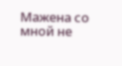Мажена со мной не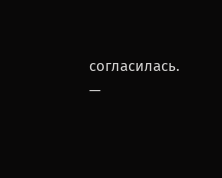согласилась. —